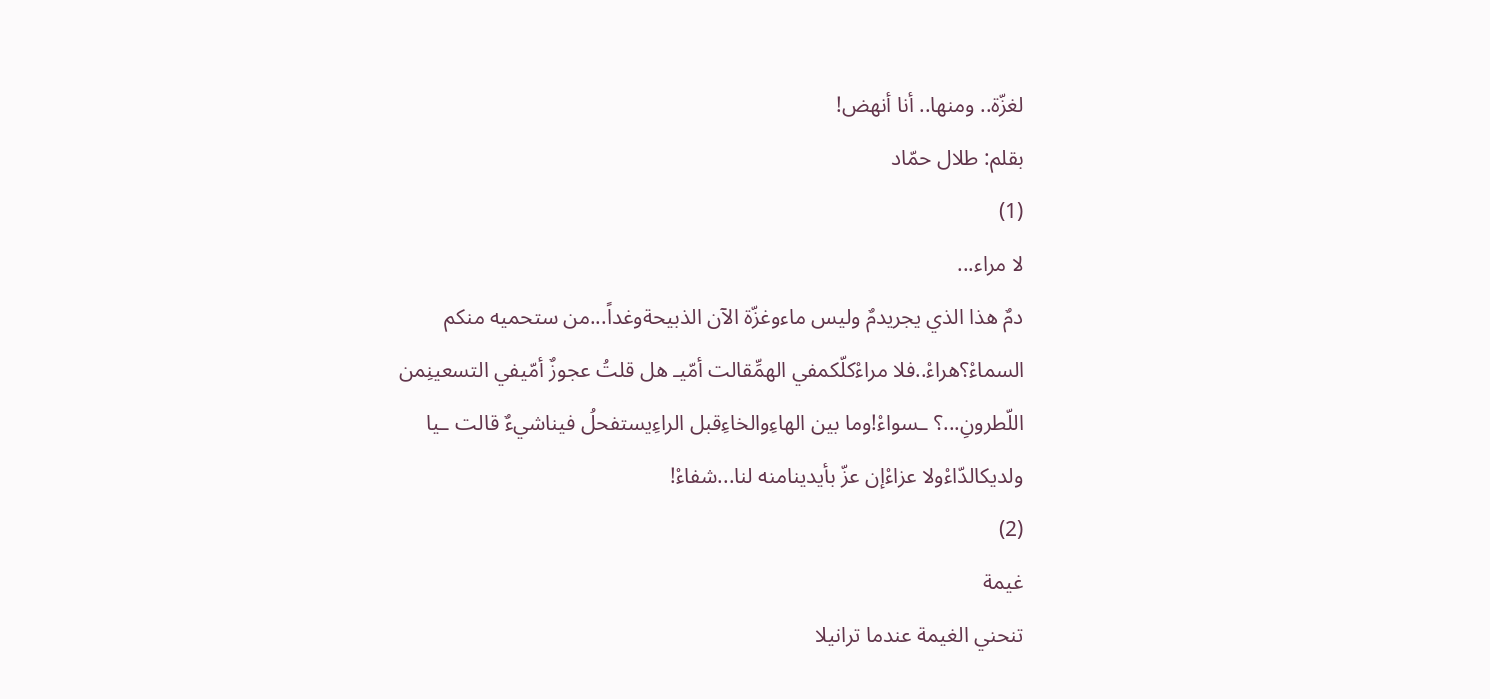لغزّة.. ومنها.. أنا أنهض!
بقلم: طلال حمّاد
(1)
لا مراء...
دمٌ هذا الذي يجريدمٌ وليس ماءوغزّة الآن الذبيحةوغداً...من ستحميه منكم السماءْ؟هراءْ..فلا مراءْكلّكمفي الهمِّقالت أمّيـ هل قلتُ عجوزٌ أمّيفي التسعينِمن اللّطرونِ...؟ ـسواءْ!وما بين الهاءِوالخاءِقبل الراءِيستفحلُ فيناشيءٌ قالت ـيا ولديكالدّاءْولا عزاءْإن عزّ بأيدينامنه لنا...شفاءْ!
(2)
غيمة
تنحني الغيمة عندما ترانيلا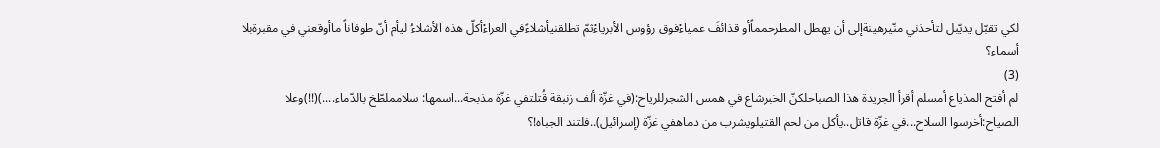لكي تقبّل يديّبل لتأحذني منّيرهينةإلى أن يهطل المطرحمماًأو قذائفَ عمياءْفوق رؤوس الأبرياءْثمّ تطلقنيأشلاءًفي العراءْأكلّ هذه الأشلاءُ ليأم أنّ طوفاناً ماأوقعني في مقبرةبلا أسماء؟
(3)
لم أفتح المذياع أمسلم أقرأ الجريدة هذا الصباحلكنّ الخبرشاع في همس الشجرللرياح:(في غزّة ألف زنبقة قُتلتفي غزّة مذبحة...اسمها: سلامملطّخ بالدّماء....)(!!)وعلا الصياح:أخرسوا السلاح...في غزّة قاتل..يأكل من لحم القتيلويشرب من دماهفي غزّة (إسرائيل)..فلتند الجباه!؟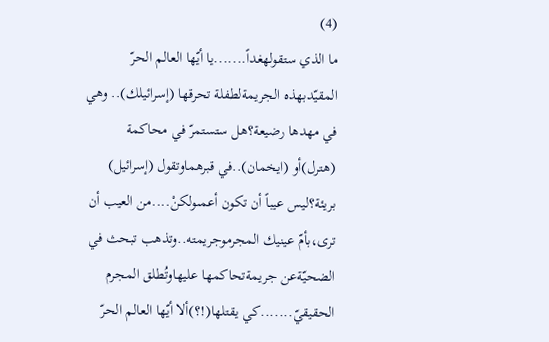(4)
ما الذي ستقولهغداً.......يا أيّها العالم الحرّ المقيّدبهذه الجريمةلطفلة تحرقها (إسرائيلك).. وهي في مهدها رضيعة؟هل ستستمرّ في محاكمة (هترل)أو (ايخمان)..في قبرهماوتقول (إسرائيل) بريئة؟ليس عيباً أن تكون أعمىولكنْ....من العيب أن ترى،بأمّ عينيك المجرموجريمته..وتذهب تبحث في الضحيّةعن جريمةتحاكمها عليهاوتُطلق المجرم الحقيقيّ.......كي يقتلها(!؟)ألا أيّها العالم الحرّ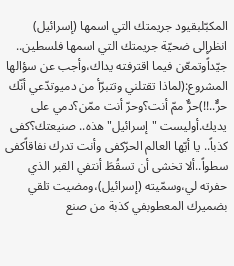المكبّلبقيود جريمتك التي اسمها (إسرائيل) انظرإلى ضحيّة جريمتك التي اسمها فلسطين.. جيّداًوتمعّن فيما اقترفته يداك،وأجب عن سؤالها المشروع:(لماذا تقتلني وتتبرّأ من دميوتدّعي أنّك حرٌّ..!!)حرٌّ ممّ أنت؟وحرّ أنت ممّن؟دمي على يديك.أوليست "إسرائيل" هذه.. صنيعتك؟كفى كذباً.. يا أيّها العالم الحرّكفى وأنت تدرك نفاقاًكفى سطواً..ألا تخشى أن تسقُطَ أنتفي القبر الذي حفرته لي،وسمّيته (إسرائيل)،ومضيت تلقي بضميرك المعطوبفي كذبة من صنع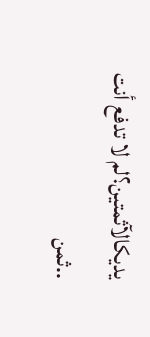يديكالآثمتين؟لم لا تدفع أنت ..ثمن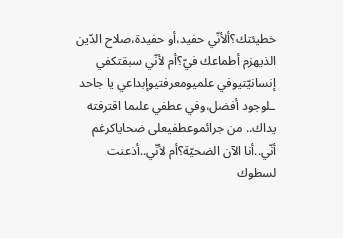خطيئتك؟ألأنّي حفيد،أو حفيدة،صلاح الدّين الذيهزم أطماعك فيّ؟أم لأنّي سبقتكفي إنسانيّتيوفي علميومعرفتيوإبداعي يا جاحد ـلوجود أفضل،وفي عطفي علىما اقترفته يداك.. من جرائموعطفيعلى ضحاياكرغم أنّي..أنا الآن الضحيّة؟أم لأنّي..أذعنت لسطوك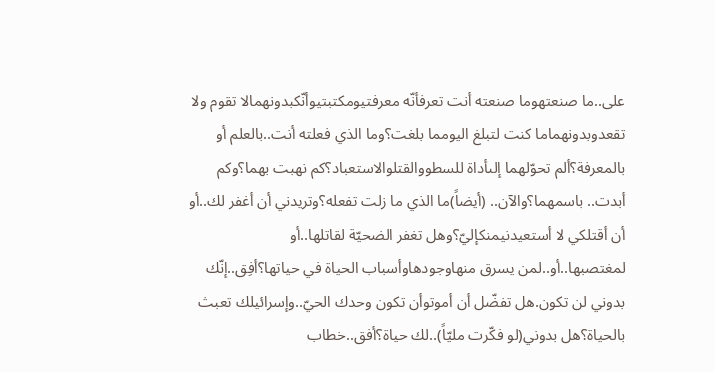على..ما صنعتهوما صنعته أنت تعرفأنّه معرفتيومكتبتيوأنّكبدونهمالا تقوم ولا تقعدوبدونهماما كنت لتبلغ اليومما بلغت؟وما الذي فعلته أنت..بالعلم أو بالمعرفة؟ألم تحوّلهما إلىأداة للسطووالقتلوالاستعباد؟كم نهبت بهما؟وكم أبدت.. باسمهما؟والآن.. (أيضاً)ما الذي ما زلت تفعله؟وتريدني أن أغفر لك..أو أن أقتلكي لا أستعيدنيمنكإليّ؟وهل تغفر الضحيّة لقاتلها..أو لمغتصبها..أو..لمن يسرق منهاوجودهاوأسباب الحياة في حياتها؟أفِق..إنّك بدوني لن تكون.هل تفضّل أن أموتوأن تكون وحدك الحيّ..وإسرائيلك تعبث بالحياة؟هل بدوني(لو فكّرت مليّاً)..لك حياة؟أفق..خطاب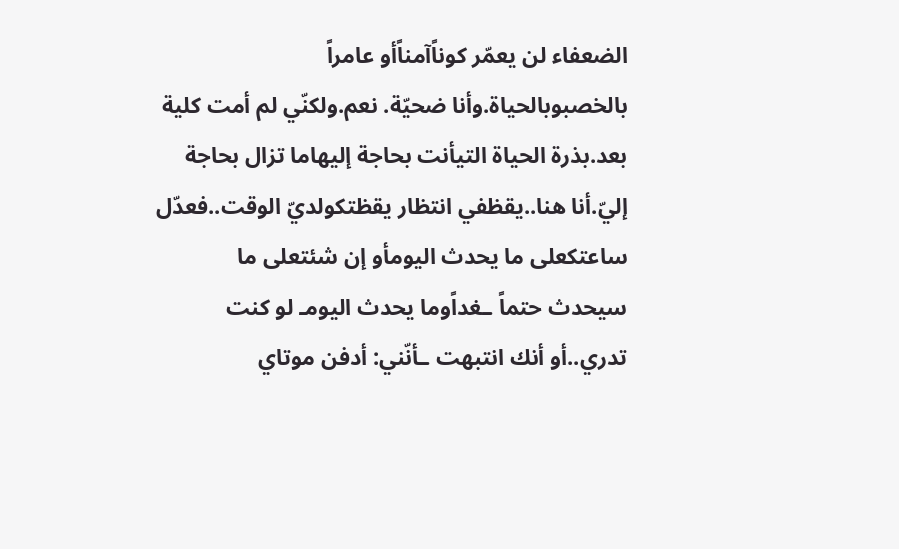الضعفاء لن يعمّر كوناًآمناًأو عامراً بالخصبوبالحياة.وأنا ضحيّة. نعم.ولكنّي لم أمت كلية بعد.بذرة الحياة التيأنت بحاجة إليهاما تزال بحاجة إليّ.أنا هنا..يقظفي انتظار يقظتكولديّ الوقت..فعدّل ساعتكعلى ما يحدث اليومأو إن شئتعلى ما سيحدث حتماً ـغداًوما يحدث اليومـ لو كنت تدري..أو أنك انتبهت ـأنّني: أدفن موتاي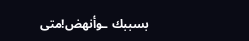بسببك ـوأنهض!متى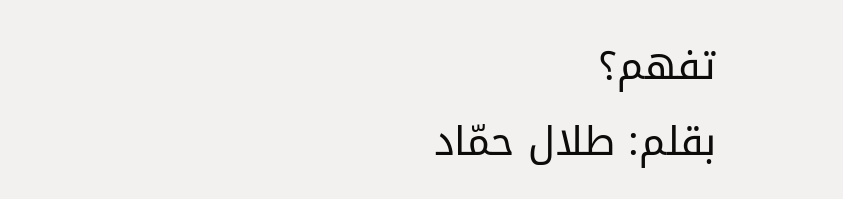تفهم؟
بقلم: طلال حمّاد